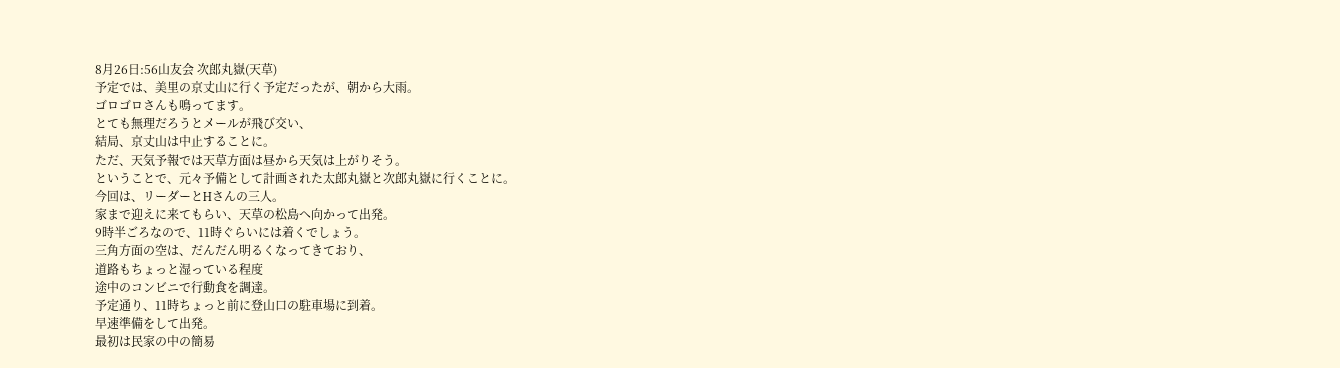8月26日:56山友会 次郎丸嶽(天草)
予定では、美里の京丈山に行く予定だったが、朝から大雨。
ゴロゴロさんも鳴ってます。
とても無理だろうとメールが飛び交い、
結局、京丈山は中止することに。
ただ、天気予報では天草方面は昼から天気は上がりそう。
ということで、元々予備として計画された太郎丸嶽と次郎丸嶽に行くことに。
今回は、リーダーとHさんの三人。
家まで迎えに来てもらい、天草の松島へ向かって出発。
9時半ごろなので、11時ぐらいには着くでしょう。
三角方面の空は、だんだん明るくなってきており、
道路もちょっと湿っている程度
途中のコンビニで行動食を調達。
予定通り、11時ちょっと前に登山口の駐車場に到着。
早速準備をして出発。
最初は民家の中の簡易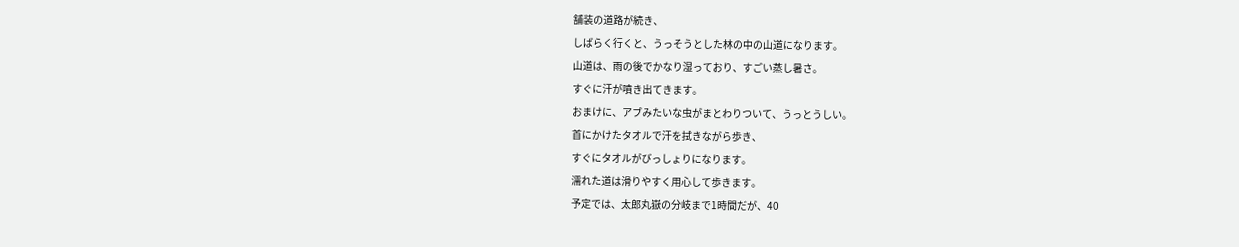舗装の道路が続き、
しばらく行くと、うっそうとした林の中の山道になります。
山道は、雨の後でかなり湿っており、すごい蒸し暑さ。
すぐに汗が噴き出てきます。
おまけに、アブみたいな虫がまとわりついて、うっとうしい。
首にかけたタオルで汗を拭きながら歩き、
すぐにタオルがびっしょりになります。
濡れた道は滑りやすく用心して歩きます。
予定では、太郎丸嶽の分岐まで1時間だが、40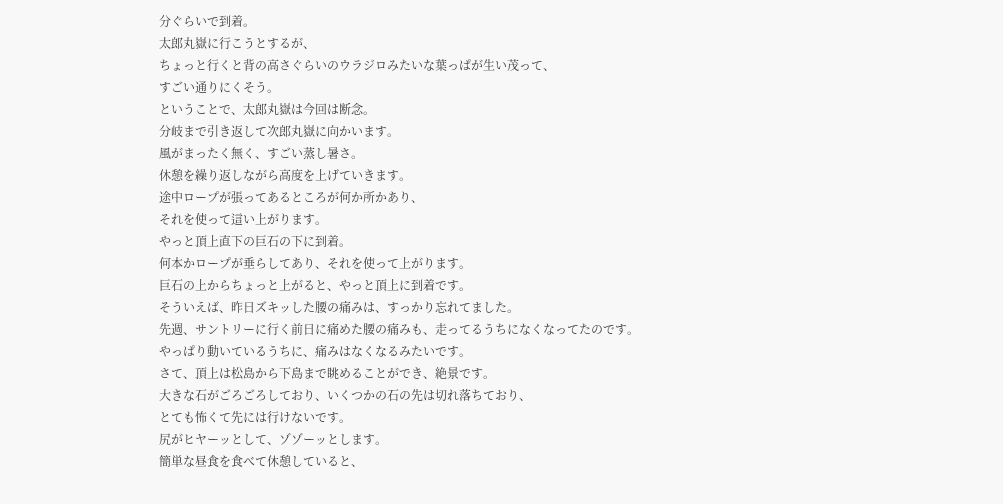分ぐらいで到着。
太郎丸嶽に行こうとするが、
ちょっと行くと背の高さぐらいのウラジロみたいな葉っぱが生い茂って、
すごい通りにくそう。
ということで、太郎丸嶽は今回は断念。
分岐まで引き返して次郎丸嶽に向かいます。
風がまったく無く、すごい蒸し暑さ。
休憩を繰り返しながら高度を上げていきます。
途中ロープが張ってあるところが何か所かあり、
それを使って這い上がります。
やっと頂上直下の巨石の下に到着。
何本かロープが垂らしてあり、それを使って上がります。
巨石の上からちょっと上がると、やっと頂上に到着です。
そういえば、昨日ズキッした腰の痛みは、すっかり忘れてました。
先週、サントリーに行く前日に痛めた腰の痛みも、走ってるうちになくなってたのです。
やっぱり動いているうちに、痛みはなくなるみたいです。
さて、頂上は松島から下島まで眺めることができ、絶景です。
大きな石がごろごろしており、いくつかの石の先は切れ落ちており、
とても怖くて先には行けないです。
尻がヒヤーッとして、ゾゾーッとします。
簡単な昼食を食べて休憩していると、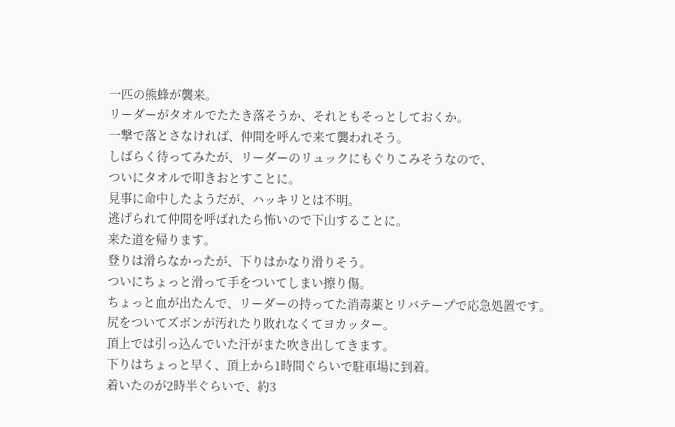一匹の熊蜂が襲来。
リーダーがタオルでたたき落そうか、それともそっとしておくか。
一撃で落とさなければ、仲間を呼んで来て襲われそう。
しばらく待ってみたが、リーダーのリュックにもぐりこみそうなので、
ついにタオルで叩きおとすことに。
見事に命中したようだが、ハッキリとは不明。
逃げられて仲間を呼ばれたら怖いので下山することに。
来た道を帰ります。
登りは滑らなかったが、下りはかなり滑りそう。
ついにちょっと滑って手をついてしまい擦り傷。
ちょっと血が出たんで、リーダーの持ってた消毒薬とリバテープで応急処置です。
尻をついてズボンが汚れたり敗れなくてヨカッター。
頂上では引っ込んでいた汗がまた吹き出してきます。
下りはちょっと早く、頂上から1時間ぐらいで駐車場に到着。
着いたのが2時半ぐらいで、約3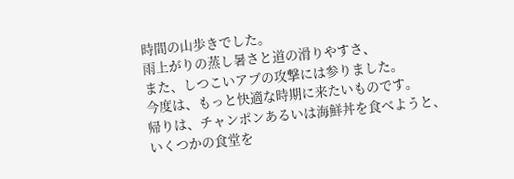時間の山歩きでした。
雨上がりの蒸し暑さと道の滑りやすさ、
また、しつこいアブの攻撃には参りました。
今度は、もっと快適な時期に来たいものです。
帰りは、チャンポンあるいは海鮮丼を食べようと、
いくつかの食堂を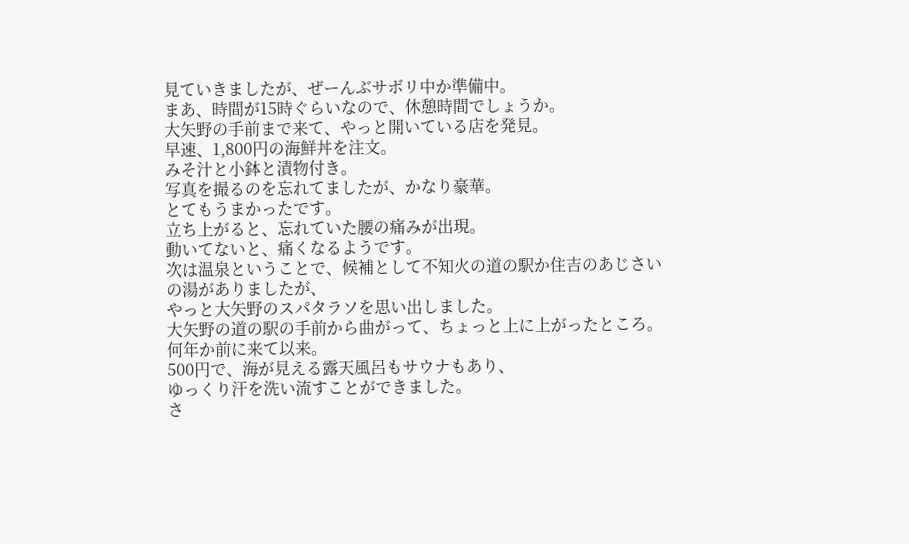見ていきましたが、ぜーんぶサボリ中か準備中。
まあ、時間が15時ぐらいなので、休憩時間でしょうか。
大矢野の手前まで来て、やっと開いている店を発見。
早速、1,800円の海鮮丼を注文。
みそ汁と小鉢と漬物付き。
写真を撮るのを忘れてましたが、かなり豪華。
とてもうまかったです。
立ち上がると、忘れていた腰の痛みが出現。
動いてないと、痛くなるようです。
次は温泉ということで、候補として不知火の道の駅か住吉のあじさいの湯がありましたが、
やっと大矢野のスパタラソを思い出しました。
大矢野の道の駅の手前から曲がって、ちょっと上に上がったところ。
何年か前に来て以来。
500円で、海が見える露天風呂もサウナもあり、
ゆっくり汗を洗い流すことができました。
さ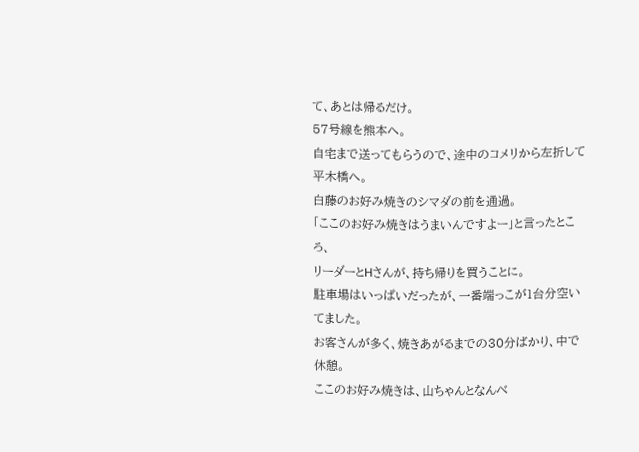て、あとは帰るだけ。
57号線を熊本へ。
自宅まで送ってもらうので、途中のコメリから左折して平木橋へ。
白藤のお好み焼きのシマダの前を通過。
「ここのお好み焼きはうまいんですよー」と言ったところ、
リーダーとHさんが、持ち帰りを買うことに。
駐車場はいっぱいだったが、一番端っこが1台分空いてました。
お客さんが多く、焼きあがるまでの30分ばかり、中で休憩。
ここのお好み焼きは、山ちゃんとなんべ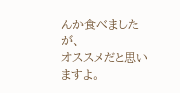んか食べましたが、
オススメだと思いますよ。